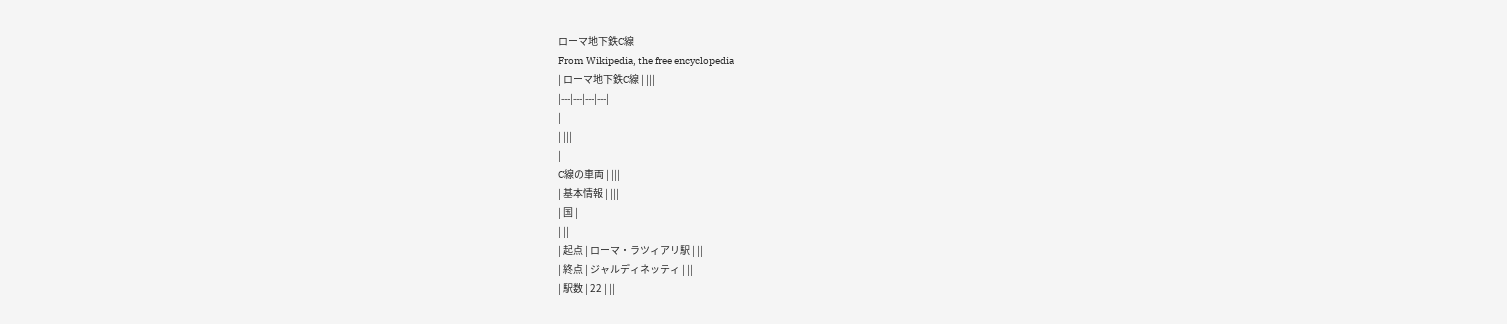ローマ地下鉄C線
From Wikipedia, the free encyclopedia
| ローマ地下鉄C線 | |||
|---|---|---|---|
|
| |||
|
C線の車両 | |||
| 基本情報 | |||
| 国 |
| ||
| 起点 | ローマ・ラツィアリ駅 | ||
| 終点 | ジャルディネッティ | ||
| 駅数 | 22 | ||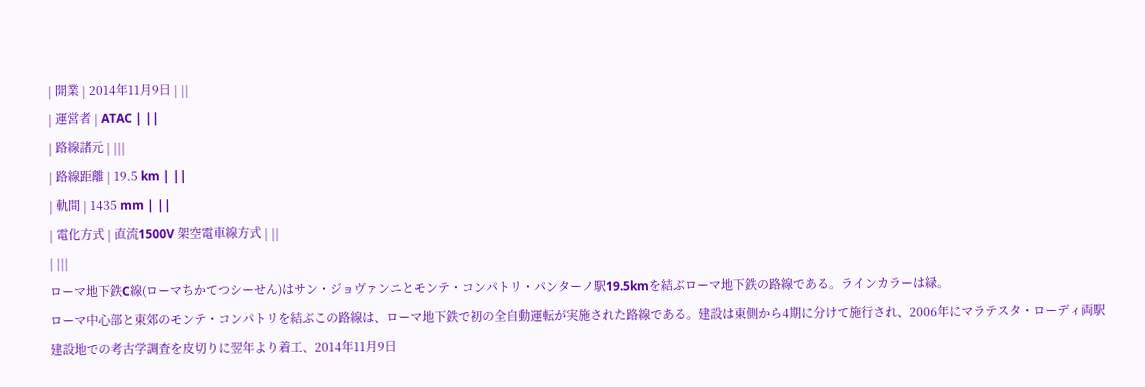| 開業 | 2014年11月9日 | ||
| 運営者 | ATAC | ||
| 路線諸元 | |||
| 路線距離 | 19.5 km | ||
| 軌間 | 1435 mm | ||
| 電化方式 | 直流1500V 架空電車線方式 | ||
| |||
ローマ地下鉄C線(ローマちかてつシーせん)はサン・ジョヴァンニとモンテ・コンパトリ・パンターノ駅19.5kmを結ぶローマ地下鉄の路線である。ラインカラーは緑。
ローマ中心部と東郊のモンテ・コンパトリを結ぶこの路線は、ローマ地下鉄で初の全自動運転が実施された路線である。建設は東側から4期に分けて施行され、2006年にマラテスタ・ローディ両駅建設地での考古学調査を皮切りに翌年より着工、2014年11月9日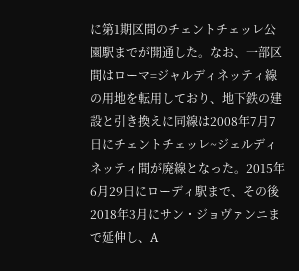に第1期区間のチェントチェッレ公園駅までが開通した。なお、一部区間はローマ=ジャルディネッティ線の用地を転用しており、地下鉄の建設と引き換えに同線は2008年7月7日にチェントチェッレ~ジェルディネッティ間が廃線となった。2015年6月29日にローディ駅まで、その後2018年3月にサン・ジョヴァンニまで延伸し、A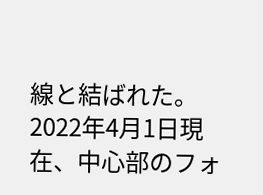線と結ばれた。2022年4月1日現在、中心部のフォ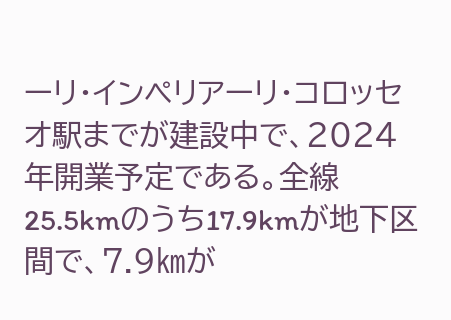ーリ・インペリアーリ・コロッセオ駅までが建設中で、2024年開業予定である。全線25.5kmのうち17.9kmが地下区間で、7.9㎞が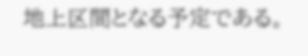地上区間となる予定である。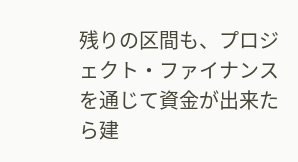残りの区間も、プロジェクト・ファイナンスを通じて資金が出来たら建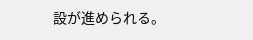設が進められる。